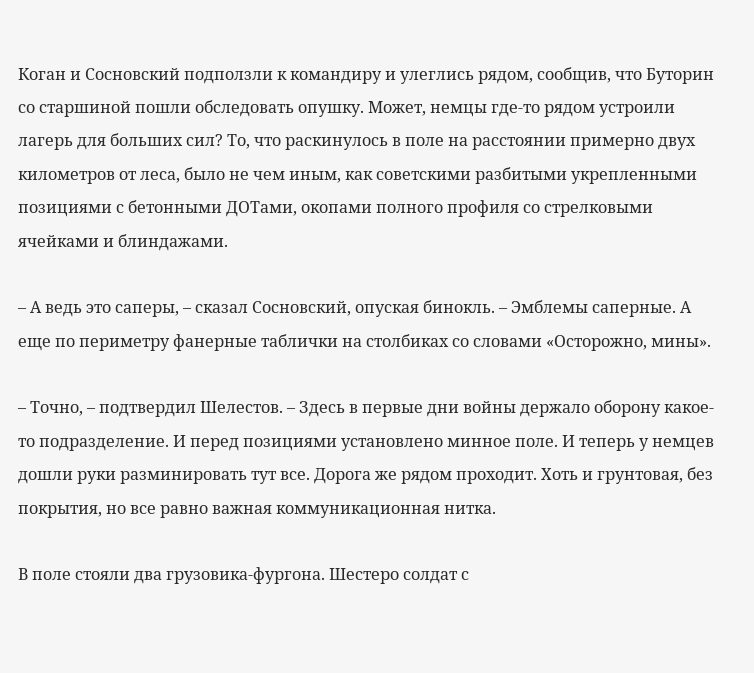Коган и Сосновский подползли к командиру и улеглись рядом, сообщив, что Буторин со старшиной пошли обследовать опушку. Может, немцы где-то рядом устроили лагерь для больших сил? То, что раскинулось в поле на расстоянии примерно двух километров от леса, было не чем иным, как советскими разбитыми укрепленными позициями с бетонными ДОТами, окопами полного профиля со стрелковыми ячейками и блиндажами.

– А ведь это саперы, – сказал Сосновский, опуская бинокль. – Эмблемы саперные. А еще по периметру фанерные таблички на столбиках со словами «Осторожно, мины».

– Точно, – подтвердил Шелестов. – Здесь в первые дни войны держало оборону какое-то подразделение. И перед позициями установлено минное поле. И теперь у немцев дошли руки разминировать тут все. Дорога же рядом проходит. Хоть и грунтовая, без покрытия, но все равно важная коммуникационная нитка.

В поле стояли два грузовика-фургона. Шестеро солдат с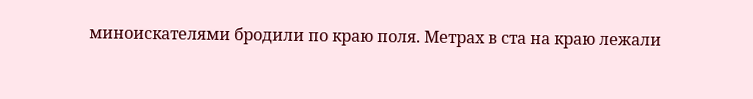миноискателями бродили по краю поля. Метрах в ста на краю лежали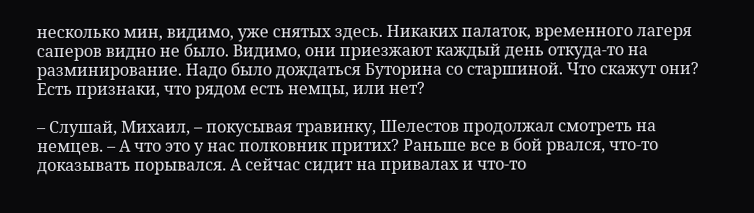несколько мин, видимо, уже снятых здесь. Никаких палаток, временного лагеря саперов видно не было. Видимо, они приезжают каждый день откуда-то на разминирование. Надо было дождаться Буторина со старшиной. Что скажут они? Есть признаки, что рядом есть немцы, или нет?

– Слушай, Михаил, – покусывая травинку, Шелестов продолжал смотреть на немцев. – А что это у нас полковник притих? Раньше все в бой рвался, что-то доказывать порывался. А сейчас сидит на привалах и что-то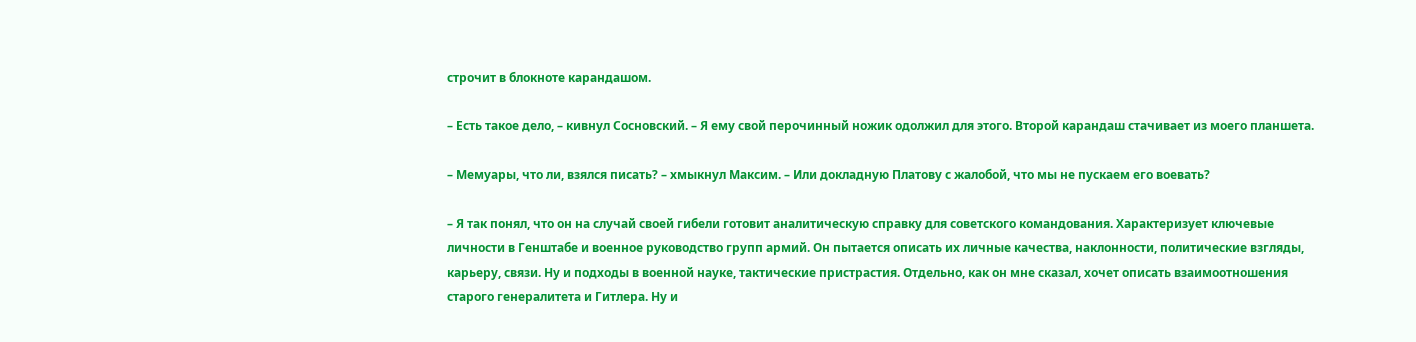строчит в блокноте карандашом.

– Есть такое дело, – кивнул Сосновский. – Я ему свой перочинный ножик одолжил для этого. Второй карандаш стачивает из моего планшета.

– Мемуары, что ли, взялся писать? – хмыкнул Максим. – Или докладную Платову с жалобой, что мы не пускаем его воевать?

– Я так понял, что он на случай своей гибели готовит аналитическую справку для советского командования. Характеризует ключевые личности в Генштабе и военное руководство групп армий. Он пытается описать их личные качества, наклонности, политические взгляды, карьеру, связи. Ну и подходы в военной науке, тактические пристрастия. Отдельно, как он мне сказал, хочет описать взаимоотношения старого генералитета и Гитлера. Ну и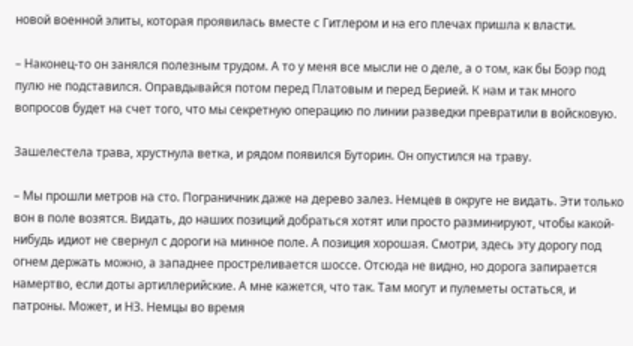новой военной элиты, которая проявилась вместе с Гитлером и на его плечах пришла к власти.

– Наконец-то он занялся полезным трудом. А то у меня все мысли не о деле, а о том, как бы Боэр под пулю не подставился. Оправдывайся потом перед Платовым и перед Берией. К нам и так много вопросов будет на счет того, что мы секретную операцию по линии разведки превратили в войсковую.

Зашелестела трава, хрустнула ветка, и рядом появился Буторин. Он опустился на траву.

– Мы прошли метров на сто. Пограничник даже на дерево залез. Немцев в округе не видать. Эти только вон в поле возятся. Видать, до наших позиций добраться хотят или просто разминируют, чтобы какой-нибудь идиот не свернул с дороги на минное поле. А позиция хорошая. Смотри, здесь эту дорогу под огнем держать можно, а западнее простреливается шоссе. Отсюда не видно, но дорога запирается намертво, если доты артиллерийские. А мне кажется, что так. Там могут и пулеметы остаться, и патроны. Может, и НЗ. Немцы во время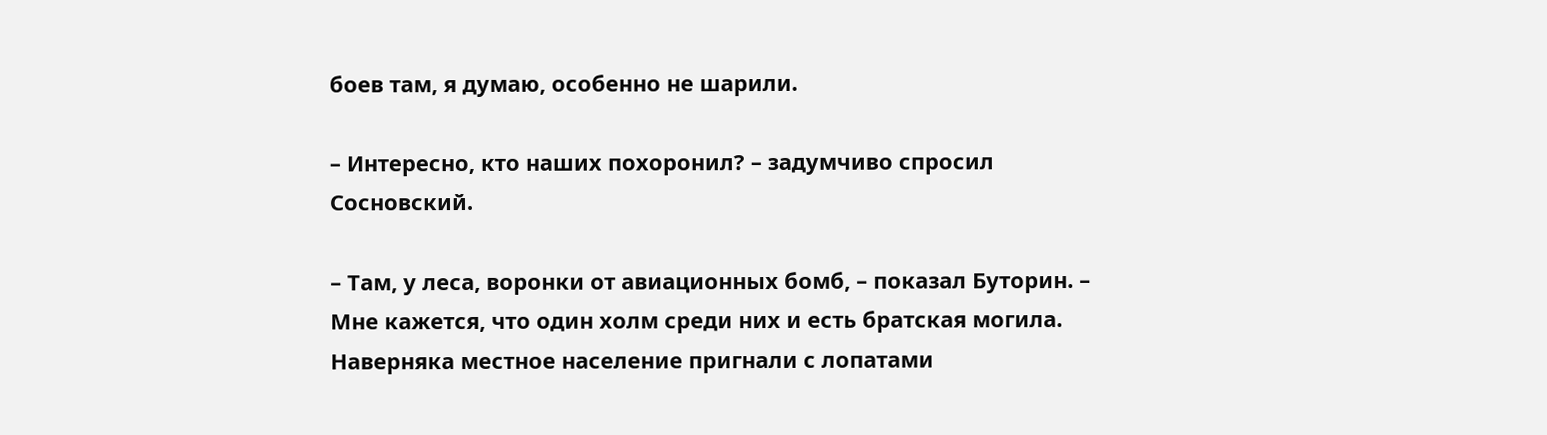боев там, я думаю, особенно не шарили.

– Интересно, кто наших похоронил? – задумчиво спросил Сосновский.

– Там, у леса, воронки от авиационных бомб, – показал Буторин. – Мне кажется, что один холм среди них и есть братская могила. Наверняка местное население пригнали с лопатами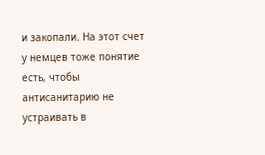и закопали. На этот счет у немцев тоже понятие есть, чтобы антисанитарию не устраивать в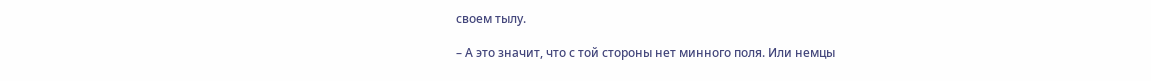своем тылу.

– А это значит, что с той стороны нет минного поля. Или немцы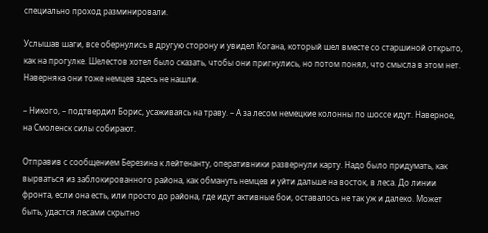специально проход разминировали.

Услышав шаги, все обернулись в другую сторону и увидел Когана, который шел вместе со старшиной открыто, как на прогулке. Шелестов хотел было сказать, чтобы они пригнулись, но потом понял, что смысла в этом нет. Наверняка они тоже немцев здесь не нашли.

– Никого, – подтвердил Борис, усаживаясь на траву. – А за лесом немецкие колонны по шоссе идут. Наверное, на Смоленск силы собирают.

Отправив с сообщением Березина к лейтенанту, оперативники развернули карту. Надо было придумать, как вырваться из заблокированного района, как обмануть немцев и уйти дальше на восток, в леса. До линии фронта, если она есть, или просто до района, где идут активные бои, оставалось не так уж и далеко. Может быть, удастся лесами скрытно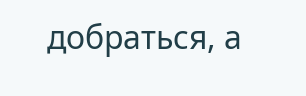добраться, а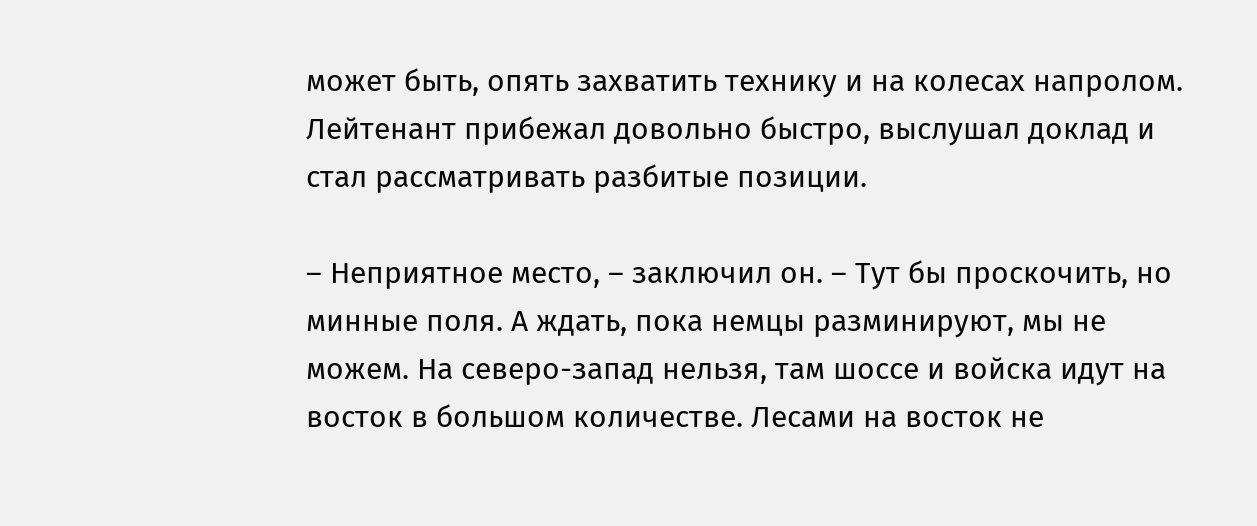может быть, опять захватить технику и на колесах напролом. Лейтенант прибежал довольно быстро, выслушал доклад и стал рассматривать разбитые позиции.

– Неприятное место, – заключил он. – Тут бы проскочить, но минные поля. А ждать, пока немцы разминируют, мы не можем. На северо-запад нельзя, там шоссе и войска идут на восток в большом количестве. Лесами на восток не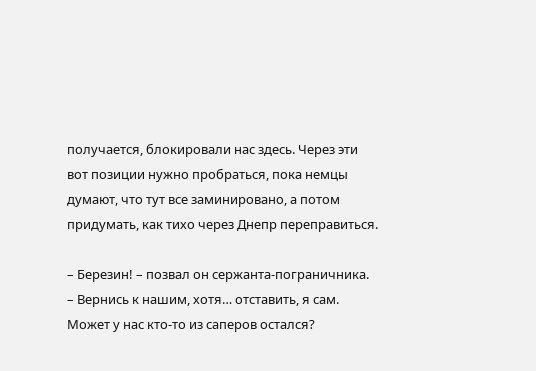получается, блокировали нас здесь. Через эти вот позиции нужно пробраться, пока немцы думают, что тут все заминировано, а потом придумать, как тихо через Днепр переправиться.

– Березин! – позвал он сержанта-пограничника. – Вернись к нашим, хотя… отставить, я сам. Может у нас кто-то из саперов остался?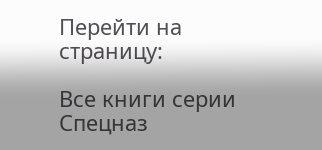Перейти на страницу:

Все книги серии Спецназ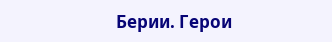Берии. Герои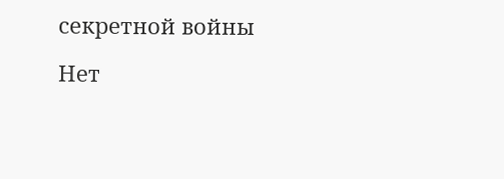секретной войны

Нет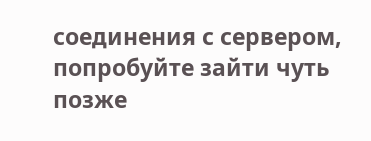соединения с сервером, попробуйте зайти чуть позже